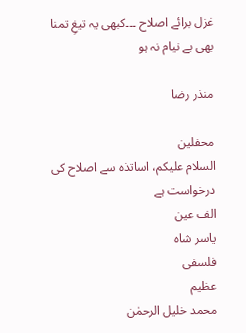غزل برائے اصلاح ۔۔۔کبھی یہ تیغِ تمنا بھی بے نیام نہ ہو

منذر رضا

محفلین
السلام علیکم، اساتذہ سے اصلاح کی درخواست ہے
الف عین
یاسر شاہ
فلسفی
عظیم
محمد خلیل الرحمٰن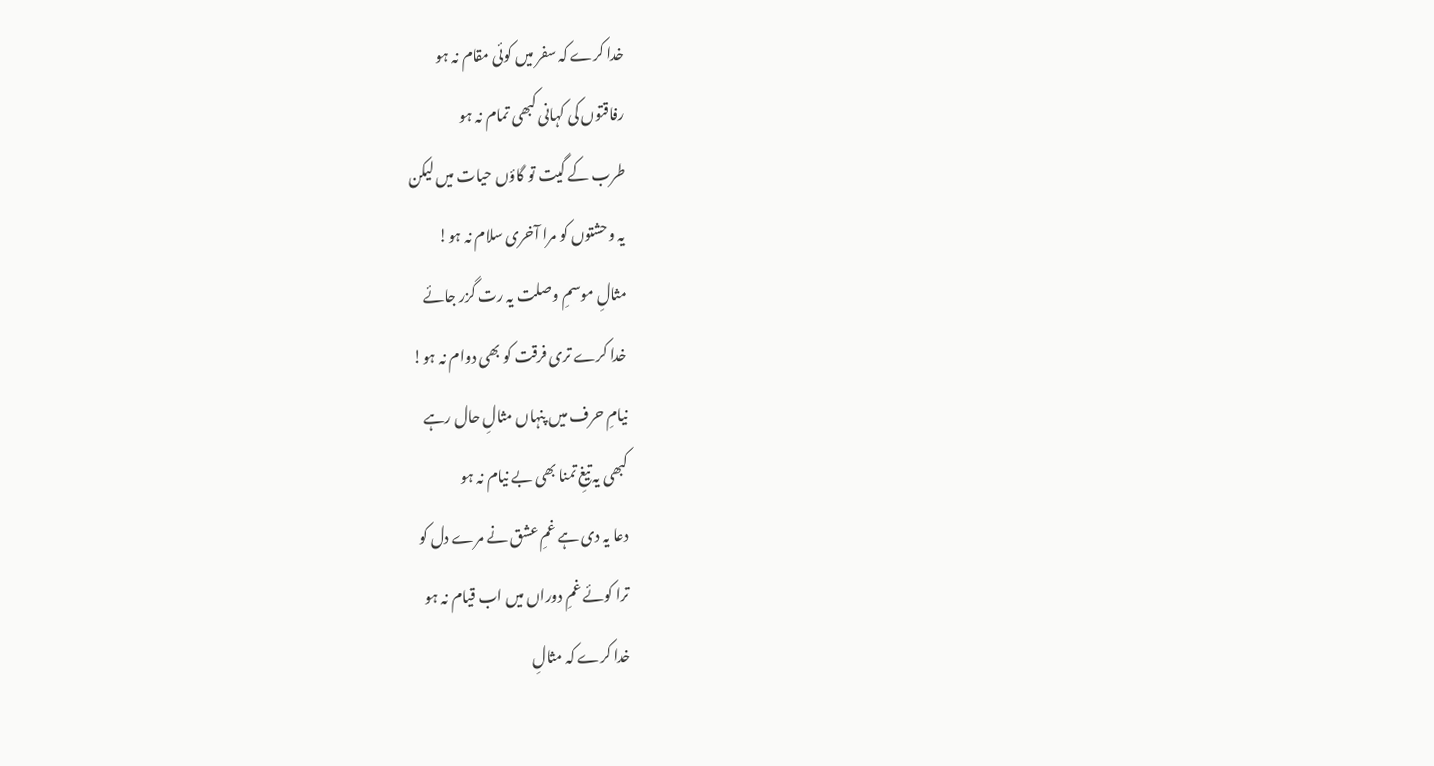خدا کرے کہ سفر میں کوئی مقام نہ ہو
رفاقتوں کی کہانی کبھی تمام نہ ہو
طرب کے گیت تو گاؤں حیات میں لیکن
یہ وحشتوں کو مرا آخری سلام نہ ہو!
مثالِ موسمِ وصلت یہ رت گزر جائے
خدا کرے تری فرقت کو بھی دوام نہ ہو!
نیامِ حرف میں پنہاں مثالِ حال رہے
کبھی یہ تیغِ تمنا بھی بے نیام نہ ہو
دعا یہ دی ہے غمِ عشق نے مرے دل کو
ترا کوئے غمِ دوراں میں اب قیام نہ ہو
خدا کرے کہ مثالِ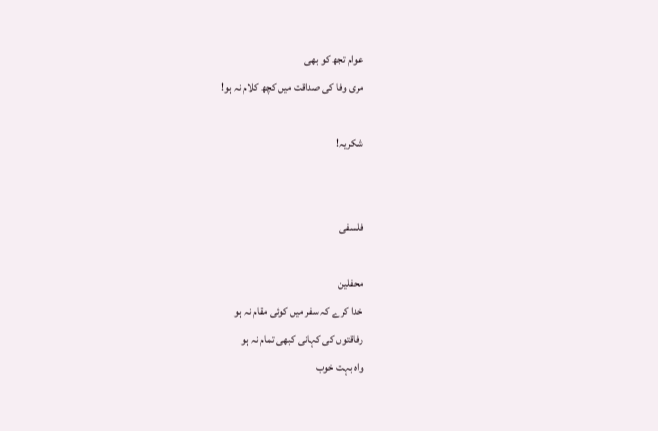عوام تجھ کو بھی
مری وفا کی صداقت میں کچھ کلام نہ ہو!

شکریہ!


فلسفی

محفلین
خدا کرے کہ سفر میں کوئی مقام نہ ہو
رفاقتوں کی کہانی کبھی تمام نہ ہو
واہ بہت خوب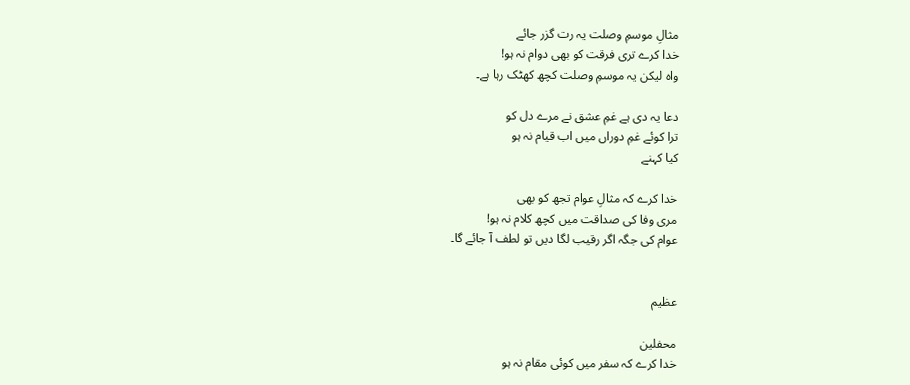مثالِ موسمِ وصلت یہ رت گزر جائے
خدا کرے تری فرقت کو بھی دوام نہ ہو!
واہ لیکن یہ موسمِ وصلت کچھ کھٹک رہا ہے۔

دعا یہ دی ہے غمِ عشق نے مرے دل کو
ترا کوئے غمِ دوراں میں اب قیام نہ ہو
کیا کہنے

خدا کرے کہ مثالِ عوام تجھ کو بھی
مری وفا کی صداقت میں کچھ کلام نہ ہو!
عوام کی جگہ اگر رقیب لگا دیں تو لطف آ جائے گا۔


عظیم

محفلین
خدا کرے کہ سفر میں کوئی مقام نہ ہو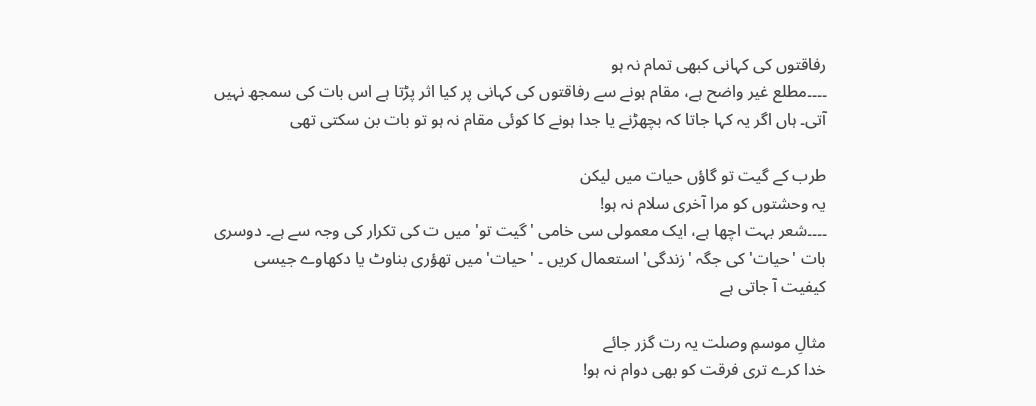رفاقتوں کی کہانی کبھی تمام نہ ہو
۔۔۔۔مطلع غیر واضح ہے، مقام ہونے سے رفاقتوں کی کہانی پر کیا اثر پڑتا ہے اس بات کی سمجھ نہیں آتی۔ ہاں اگر یہ کہا جاتا کہ بچھڑنے یا جدا ہونے کا کوئی مقام نہ ہو تو بات بن سکتی تھی

طرب کے گیت تو گاؤں حیات میں لیکن
یہ وحشتوں کو مرا آخری سلام نہ ہو!
۔۔۔۔شعر بہت اچھا ہے، ایک معمولی سی خامی 'گیت تو' میں ت کی تکرار کی وجہ سے ہے۔ دوسری بات 'حیات' کی جگہ 'زندگی' استعمال کریں ۔ 'حیات' میں تھؤری بناوٹ یا دکھاوے جیسی کیفیت آ جاتی ہے

مثالِ موسمِ وصلت یہ رت گزر جائے
خدا کرے تری فرقت کو بھی دوام نہ ہو!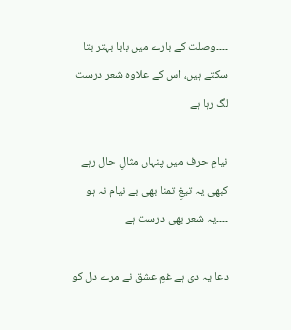۔۔۔۔وصلت کے بارے میں بابا بہتر بتا سکتے ہیں، اس کے علاوہ شعر درست لگ رہا ہے

نیامِ حرف میں پنہاں مثالِ حال رہے
کبھی یہ تیغِ تمنا بھی بے نیام نہ ہو
۔۔۔۔یہ شعر بھی درست ہے

دعا یہ دی ہے غمِ عشق نے مرے دل کو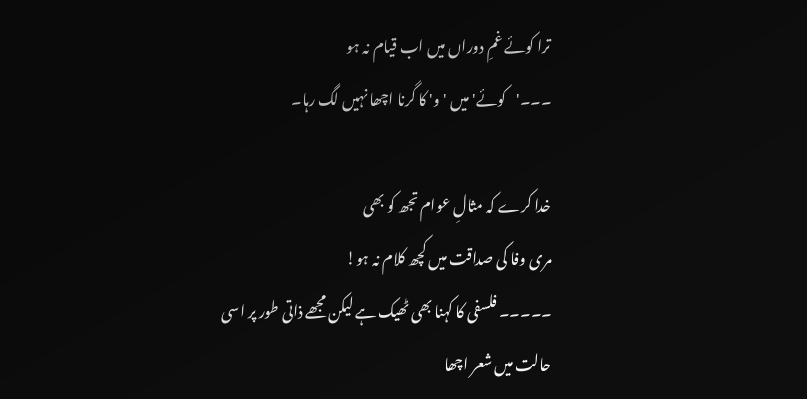ترا کوئے غمِ دوراں میں اب قیام نہ ہو
۔۔۔'کوئے' میں 'و' کا گرنا اچھا نہیں لگ رہا۔

خدا کرے کہ مثالِ عوام تجھ کو بھی
مری وفا کی صداقت میں کچھ کلام نہ ہو!
۔۔۔۔۔ فلسفی کا کہنا بھی ٹھیک ہے لیکن مجھے ذاتی طور پر اسی حالت میں شعر اچھا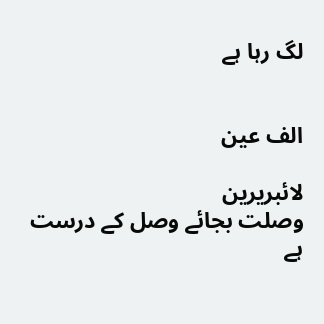لگ رہا ہے


الف عین

لائبریرین
وصلت بجائے وصل کے درست ہے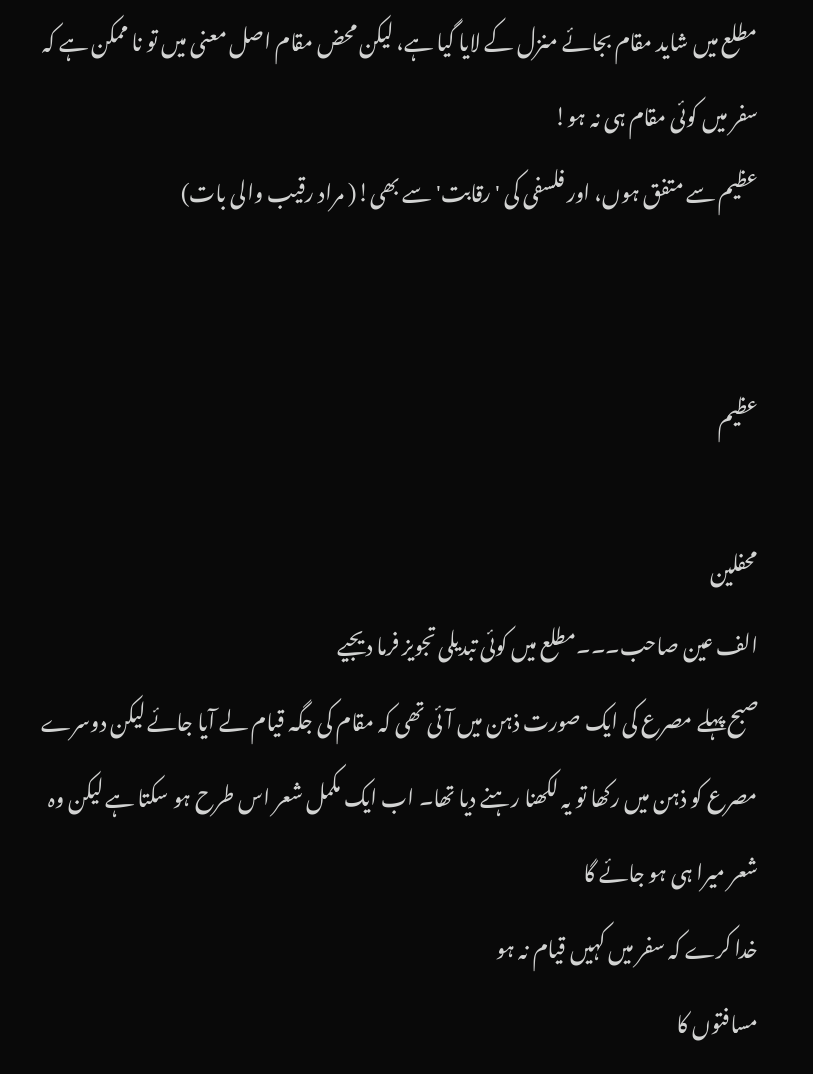مطلع میں شاید مقام بجائے منزل کے لایا گیا ہے، لیکن محض مقام اصل معنی میں تو نا ممکن ہے کہ سفر میں کوئی مقام ہی نہ ہو!
عظیم سے متفق ہوں، اور فلسفی کی 'رقابت' سے بھی!( مراد رقیب والی بات)


عظیم

محفلین
الف عین صاحب۔۔۔مطلع میں کوئی تبدیلی تجویز فرما دیجیے
صبح پہلے مصرع کی ایک صورت ذہن میں آئی تھی کہ مقام کی جگہ قیام لے آیا جائے لیکن دوسرے مصرع کو ذہن میں رکھا تو یہ لکھنا رہنے دیا تھا۔ اب ایک مکمل شعر اس طرح ہو سکتا ہے لیکن وہ شعر میرا ہی ہو جائے گا
خدا کرے کہ سفر میں کہیں قیام نہ ہو
مسافتوں کا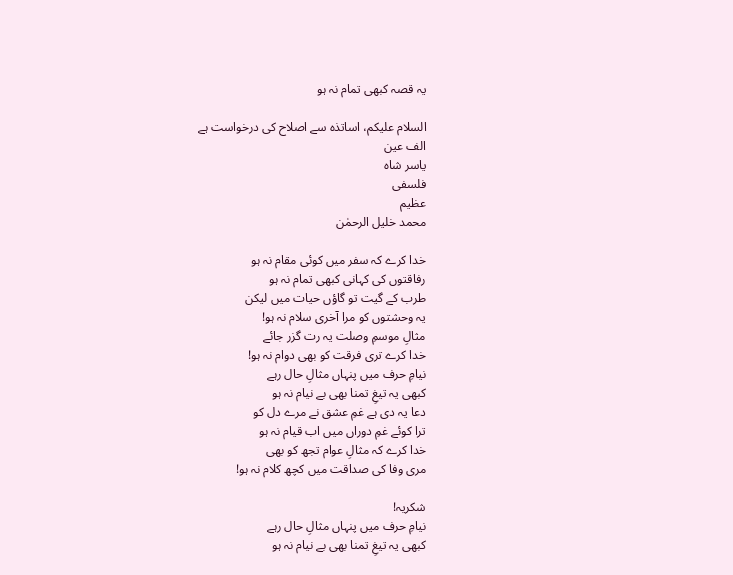یہ قصہ کبھی تمام نہ ہو

السلام علیکم، اساتذہ سے اصلاح کی درخواست ہے
الف عین
یاسر شاہ
فلسفی
عظیم
محمد خلیل الرحمٰن

خدا کرے کہ سفر میں کوئی مقام نہ ہو
رفاقتوں کی کہانی کبھی تمام نہ ہو
طرب کے گیت تو گاؤں حیات میں لیکن
یہ وحشتوں کو مرا آخری سلام نہ ہو!
مثالِ موسمِ وصلت یہ رت گزر جائے
خدا کرے تری فرقت کو بھی دوام نہ ہو!
نیامِ حرف میں پنہاں مثالِ حال رہے
کبھی یہ تیغِ تمنا بھی بے نیام نہ ہو
دعا یہ دی ہے غمِ عشق نے مرے دل کو
ترا کوئے غمِ دوراں میں اب قیام نہ ہو
خدا کرے کہ مثالِ عوام تجھ کو بھی
مری وفا کی صداقت میں کچھ کلام نہ ہو!

شکریہ!
نیامِ حرف میں پنہاں مثالِ حال رہے
کبھی یہ تیغِ تمنا بھی بے نیام نہ ہو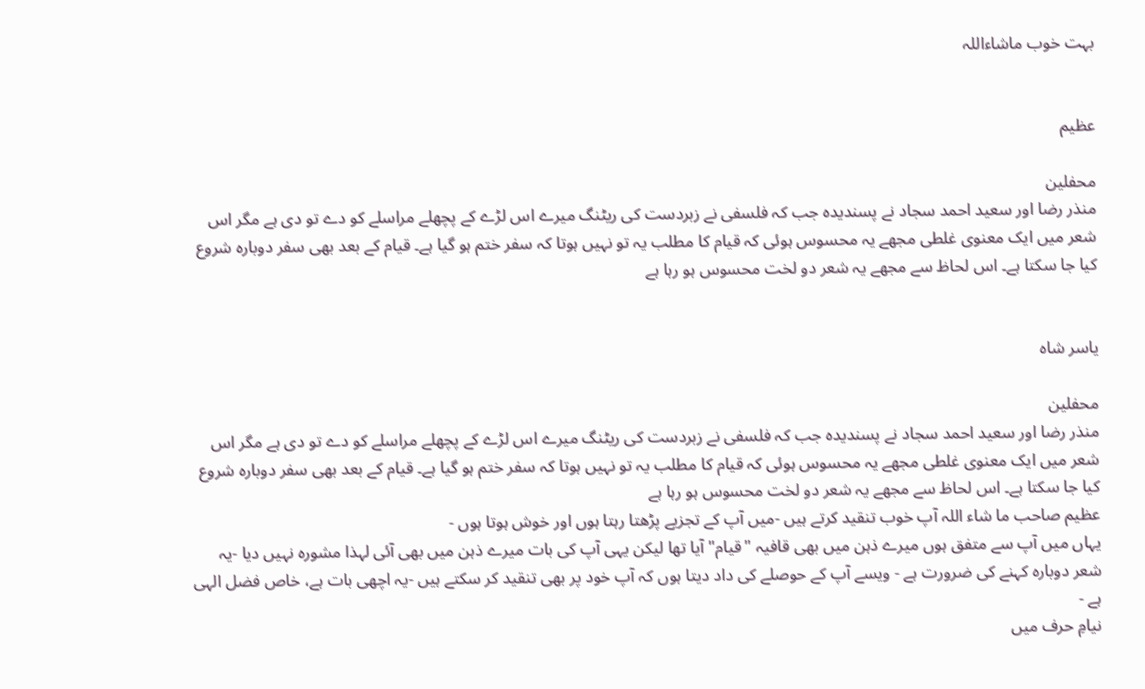بہت خوب ماشاءاللہ


عظیم

محفلین
منذر رضا اور سعید احمد سجاد نے پسندیدہ جب کہ فلسفی نے زبردست کی ریٹنگ میرے اس لڑے کے پچھلے مراسلے کو دے تو دی ہے مگر اس شعر میں ایک معنوی غلطی مجھے یہ محسوس ہوئی کہ قیام کا مطلب یہ تو نہیں ہوتا کہ سفر ختم ہو گیا ہے۔ قیام کے بعد بھی سفر دوبارہ شروع کیا جا سکتا ہے۔ اس لحاظ سے مجھے یہ شعر دو لخت محسوس ہو رہا ہے


یاسر شاہ

محفلین
منذر رضا اور سعید احمد سجاد نے پسندیدہ جب کہ فلسفی نے زبردست کی ریٹنگ میرے اس لڑے کے پچھلے مراسلے کو دے تو دی ہے مگر اس شعر میں ایک معنوی غلطی مجھے یہ محسوس ہوئی کہ قیام کا مطلب یہ تو نہیں ہوتا کہ سفر ختم ہو گیا ہے۔ قیام کے بعد بھی سفر دوبارہ شروع کیا جا سکتا ہے۔ اس لحاظ سے مجھے یہ شعر دو لخت محسوس ہو رہا ہے
عظیم صاحب ما شاء اللہ آپ خوب تنقید کرتے ہیں -میں آپ کے تجزیے پڑھتا رہتا ہوں اور خوش ہوتا ہوں -
یہاں میں آپ سے متفق ہوں میرے ذہن میں بھی قافیہ "قیام" آیا تھا لیکن یہی آپ کی بات میرے ذہن میں بھی آئی لہذا مشوره نہیں دیا -یہ شعر دوبارہ کہنے کی ضرورت ہے - ویسے آپ کے حوصلے کی داد دیتا ہوں کہ آپ خود پر بھی تنقید کر سکتے ہیں -یہ اچھی بات ہے، خاص فضل الہی ہے -
نیامِ حرف میں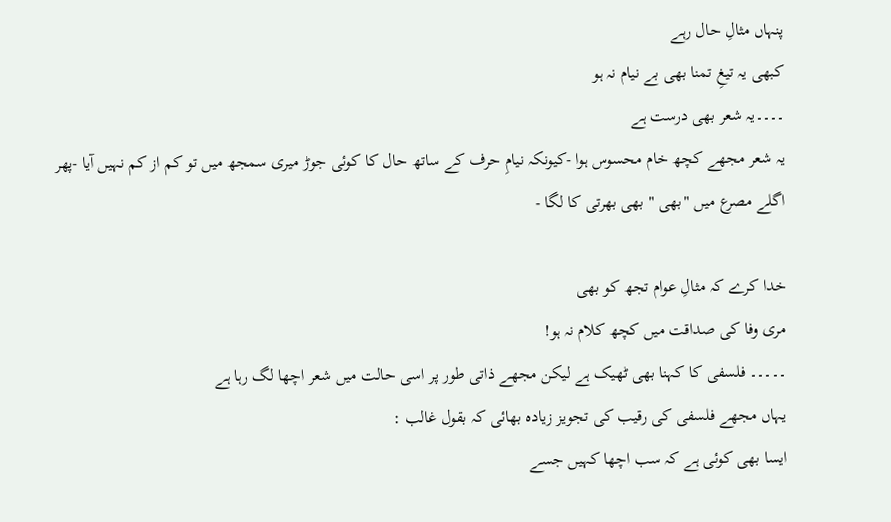پنہاں مثالِ حال رہے
کبھی یہ تیغِ تمنا بھی بے نیام نہ ہو
۔۔۔۔یہ شعر بھی درست ہے
یہ شعر مجھے کچھ خام محسوس ہوا -کیونکہ نیامِ حرف کے ساتھ حال کا کوئی جوڑ میری سمجھ میں تو کم از کم نہیں آیا -پھر اگلے مصرع میں "بھی " بھی بھرتی کا لگا -

خدا کرے کہ مثالِ عوام تجھ کو بھی
مری وفا کی صداقت میں کچھ کلام نہ ہو!
۔۔۔۔۔ فلسفی کا کہنا بھی ٹھیک ہے لیکن مجھے ذاتی طور پر اسی حالت میں شعر اچھا لگ رہا ہے
یہاں مجھے فلسفی کی رقیب کی تجویز زیادہ بھائی کہ بقول غالب :
ایسا بھی کوئی ہے کہ سب اچھا کہیں جسے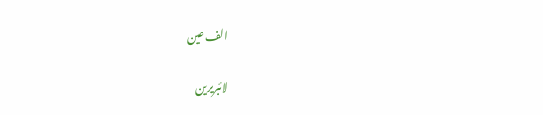الف عین

لائبریرین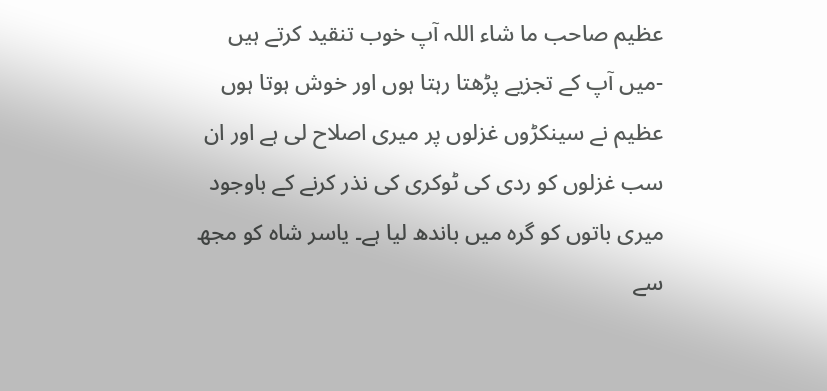عظیم صاحب ما شاء اللہ آپ خوب تنقید کرتے ہیں -میں آپ کے تجزیے پڑھتا رہتا ہوں اور خوش ہوتا ہوں
عظیم نے سینکڑوں غزلوں پر میری اصلاح لی ہے اور ان سب غزلوں کو ردی کی ٹوکری کی نذر کرنے کے باوجود میری باتوں کو گرہ میں باندھ لیا ہے۔ یاسر شاہ کو مجھ سے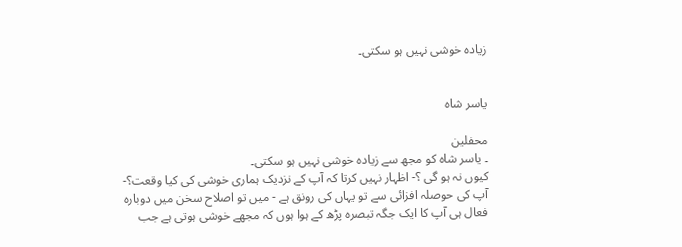زیادہ خوشی نہیں ہو سکتی۔


یاسر شاہ

محفلین
۔ یاسر شاہ کو مجھ سے زیادہ خوشی نہیں ہو سکتی۔
کیوں نہ ہو گی ؟- اظہار نہیں کرتا کہ آپ کے نزدیک ہماری خوشی کی کیا وقعت؟- آپ کی حوصلہ افزائی سے تو یہاں کی رونق ہے - میں تو اصلاح سخن میں دوبارہ فعال ہی آپ کا ایک جگہ تبصرہ پڑھ کے ہوا ہوں کہ مجھے خوشی ہوتی ہے جب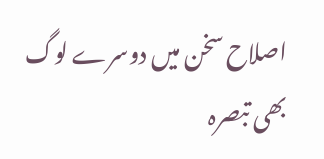اصلاح سخن میں دوسرے لوگ بھی تبصرہ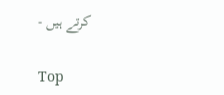کرتے ہیں -

Top